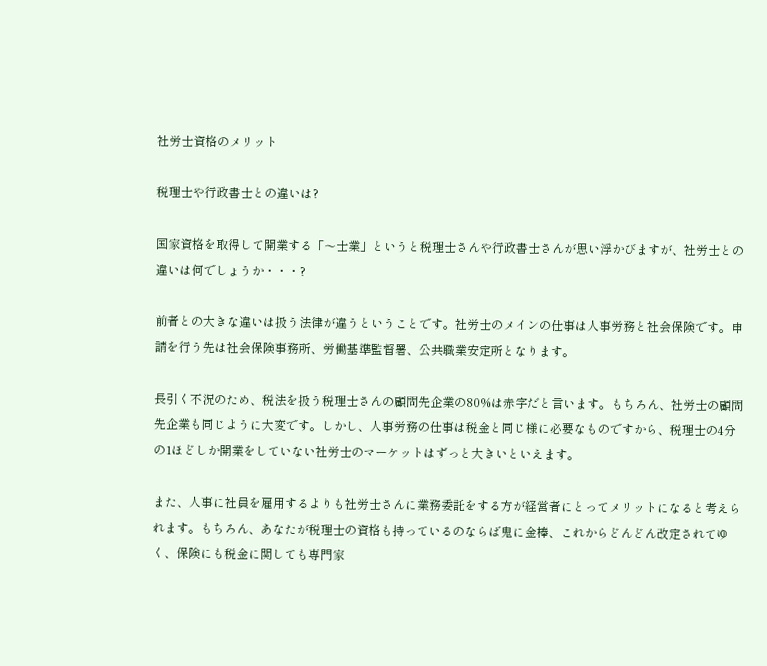社労士資格のメリット

税理士や行政書士との違いは?

国家資格を取得して開業する「〜士業」というと税理士さんや行政書士さんが思い浮かびますが、社労士との違いは何でしょうか・・・?

前者との大きな違いは扱う法律が違うということです。社労士のメインの仕事は人事労務と社会保険です。申請を行う先は社会保険事務所、労働基準監督署、公共職業安定所となります。

長引く不況のため、税法を扱う税理士さんの顧問先企業の80%は赤字だと言います。もちろん、社労士の顧問先企業も同じように大変です。しかし、人事労務の仕事は税金と同じ様に必要なものですから、税理士の4分の1ほどしか開業をしていない社労士のマーケットはずっと大きいといえます。

また、人事に社員を雇用するよりも社労士さんに業務委託をする方が経営者にとってメリットになると考えられます。もちろん、あなたが税理士の資格も持っているのならば鬼に金棒、これからどんどん改定されてゆく、保険にも税金に関しても専門家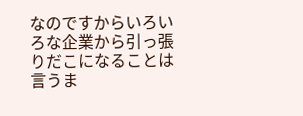なのですからいろいろな企業から引っ張りだこになることは言うま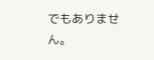でもありません。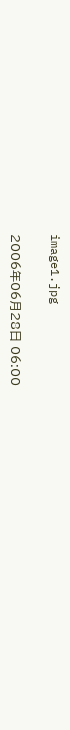image1.jpg

2006年06月28日 06:00